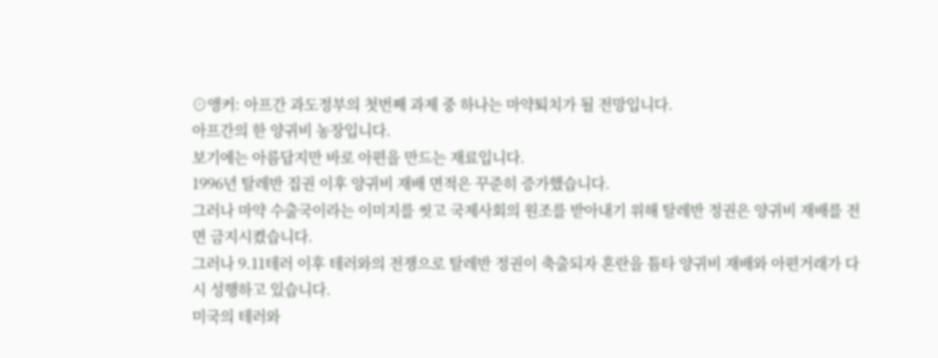⊙앵커: 아프간 과도정부의 첫번째 과제 중 하나는 마약퇴치가 될 전망입니다.
아프간의 한 양귀비 농장입니다.
보기에는 아름답지만 바로 아편을 만드는 재료입니다.
1996년 탈레반 집권 이후 양귀비 재배 면적은 꾸준히 증가했습니다.
그러나 마약 수출국이라는 이미지를 씻고 국제사회의 원조를 받아내기 위해 탈레반 정권은 양귀비 재배를 전면 금지시켰습니다.
그러나 9.11테러 이후 테러와의 전쟁으로 탈레반 정권이 축출되자 혼란을 틈타 양귀비 재배와 아편거래가 다시 성행하고 있습니다.
미국의 테러와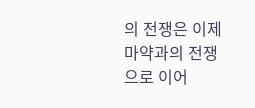의 전쟁은 이제 마약과의 전쟁으로 이어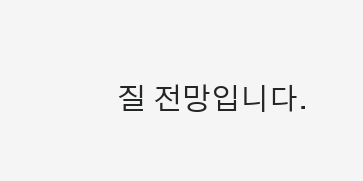질 전망입니다.